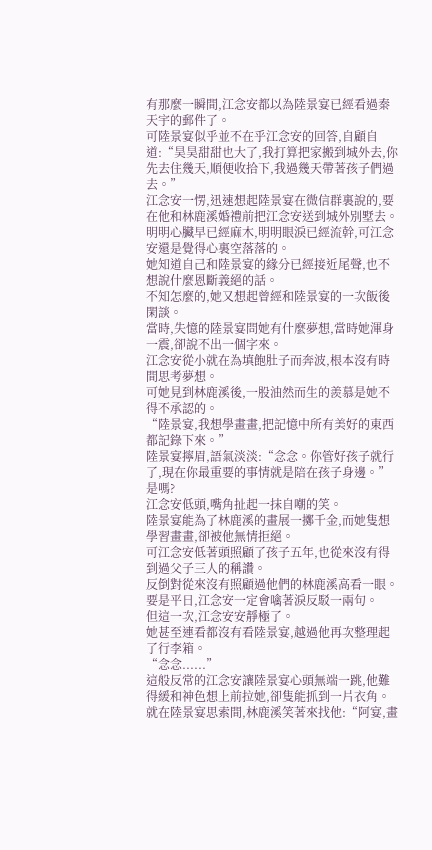有那麼一瞬間,江念安都以為陸景宴已經看過秦天宇的郵件了。
可陸景宴似乎並不在乎江念安的回答,自顧自道:“昊昊甜甜也大了,我打算把家搬到城外去,你先去住幾天,順便收拾下,我過幾天帶著孩子們過去。”
江念安一愣,迅速想起陸景宴在微信群裏說的,要在他和林鹿溪婚禮前把江念安送到城外別墅去。
明明心臟早已經麻木,明明眼淚已經流幹,可江念安還是覺得心裏空落落的。
她知道自己和陸景宴的緣分已經接近尾聲,也不想說什麼恩斷義絕的話。
不知怎麼的,她又想起曾經和陸景宴的一次飯後閑談。
當時,失憶的陸景宴問她有什麼夢想,當時她渾身一震,卻說不出一個字來。
江念安從小就在為填飽肚子而奔波,根本沒有時間思考夢想。
可她見到林鹿溪後,一股油然而生的羨慕是她不得不承認的。
“陸景宴,我想學畫畫,把記憶中所有美好的東西都記錄下來。”
陸景宴擰眉,語氣淡淡:“念念。你管好孩子就行了,現在你最重要的事情就是陪在孩子身邊。”
是嗎?
江念安低頭,嘴角扯起一抹自嘲的笑。
陸景宴能為了林鹿溪的畫展一擲千金,而她隻想學習畫畫,卻被他無情拒絕。
可江念安低著頭照顧了孩子五年,也從來沒有得到過父子三人的稱讚。
反倒對從來沒有照顧過他們的林鹿溪高看一眼。
要是平日,江念安一定會噙著淚反駁一兩句。
但這一次,江念安安靜極了。
她甚至連看都沒有看陸景宴,越過他再次整理起了行李箱。
“念念......”
這般反常的江念安讓陸景宴心頭無端一跳,他難得緩和神色想上前拉她,卻隻能抓到一片衣角。
就在陸景宴思索間,林鹿溪笑著來找他:“阿宴,畫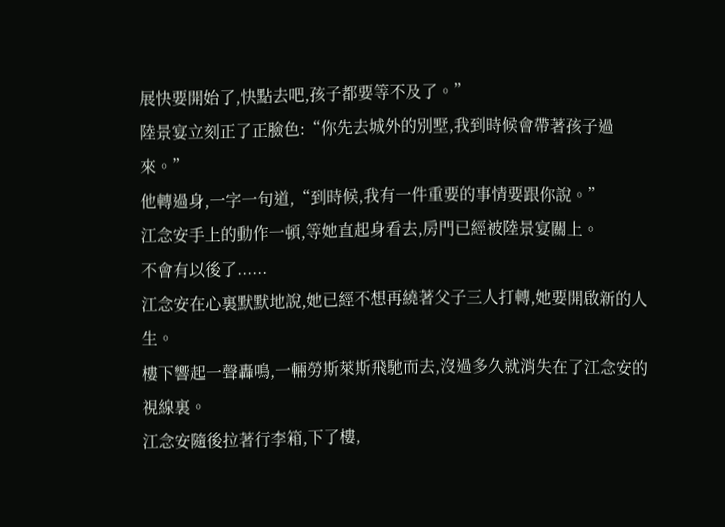展快要開始了,快點去吧,孩子都要等不及了。”
陸景宴立刻正了正臉色:“你先去城外的別墅,我到時候會帶著孩子過來。”
他轉過身,一字一句道,“到時候,我有一件重要的事情要跟你說。”
江念安手上的動作一頓,等她直起身看去,房門已經被陸景宴關上。
不會有以後了......
江念安在心裏默默地說,她已經不想再繞著父子三人打轉,她要開啟新的人生。
樓下響起一聲轟鳴,一輛勞斯萊斯飛馳而去,沒過多久就消失在了江念安的視線裏。
江念安隨後拉著行李箱,下了樓,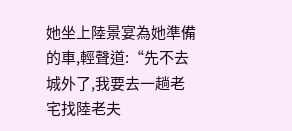她坐上陸景宴為她準備的車,輕聲道:“先不去城外了,我要去一趟老宅找陸老夫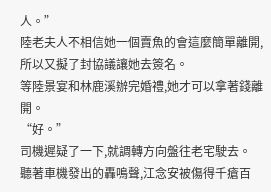人。”
陸老夫人不相信她一個賣魚的會這麼簡單離開,所以又擬了封協議讓她去簽名。
等陸景宴和林鹿溪辦完婚禮,她才可以拿著錢離開。
“好。”
司機遲疑了一下,就調轉方向盤往老宅駛去。
聽著車機發出的轟鳴聲,江念安被傷得千瘡百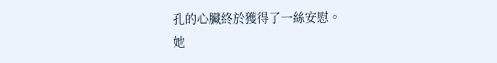孔的心臟終於獲得了一絲安慰。
她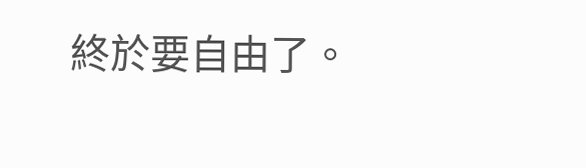終於要自由了。